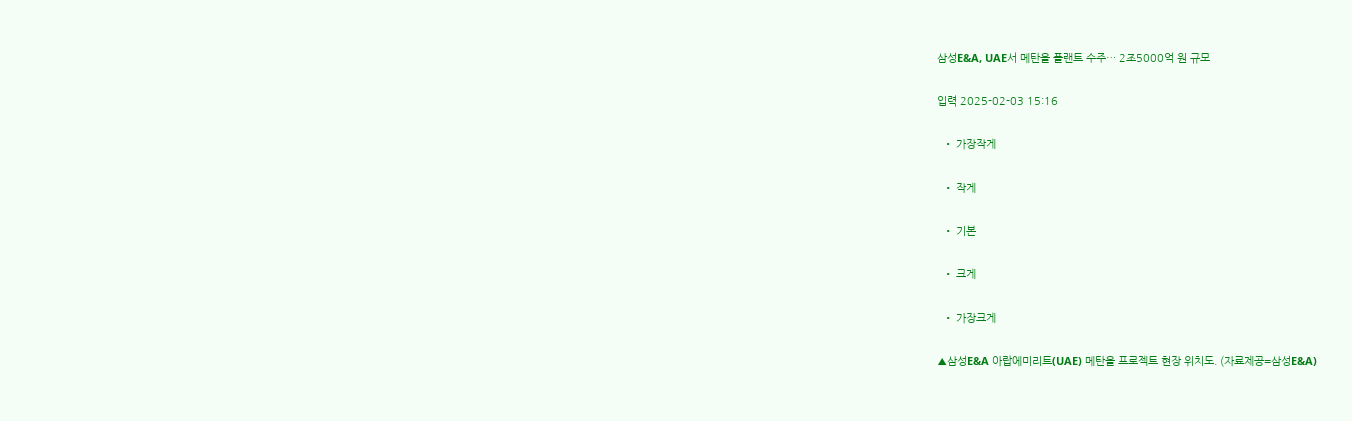삼성E&A, UAE서 메탄올 플랜트 수주… 2조5000억 원 규모

입력 2025-02-03 15:16

  • 가장작게

  • 작게

  • 기본

  • 크게

  • 가장크게

▲삼성E&A 아랍에미리트(UAE) 메탄올 프로젝트 현장 위치도. (자료제공=삼성E&A)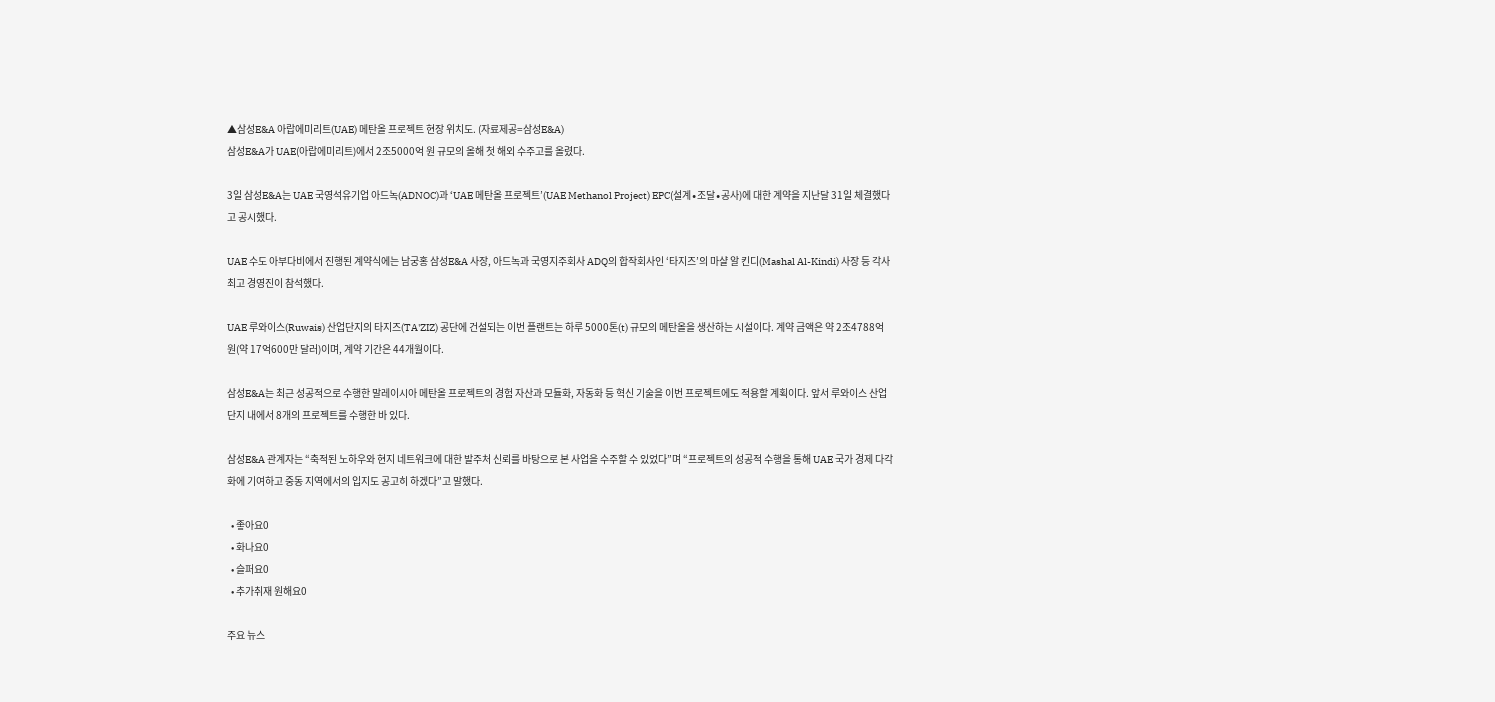▲삼성E&A 아랍에미리트(UAE) 메탄올 프로젝트 현장 위치도. (자료제공=삼성E&A)
삼성E&A가 UAE(아랍에미리트)에서 2조5000억 원 규모의 올해 첫 해외 수주고를 올렸다.

3일 삼성E&A는 UAE 국영석유기업 아드녹(ADNOC)과 ‘UAE 메탄올 프로젝트’(UAE Methanol Project) EPC(설계∙조달∙공사)에 대한 계약을 지난달 31일 체결했다고 공시했다.

UAE 수도 아부다비에서 진행된 계약식에는 남궁홍 삼성E&A 사장, 아드녹과 국영지주회사 ADQ의 합작회사인 ‘타지즈’의 마샬 알 킨디(Mashal Al-Kindi) 사장 등 각사 최고 경영진이 참석했다.

UAE 루와이스(Ruwais) 산업단지의 타지즈(TA'ZIZ) 공단에 건설되는 이번 플랜트는 하루 5000톤(t) 규모의 메탄올을 생산하는 시설이다. 계약 금액은 약 2조4788억 원(약 17억600만 달러)이며, 계약 기간은 44개월이다.

삼성E&A는 최근 성공적으로 수행한 말레이시아 메탄올 프로젝트의 경험 자산과 모듈화, 자동화 등 혁신 기술을 이번 프로젝트에도 적용할 계획이다. 앞서 루와이스 산업단지 내에서 8개의 프로젝트를 수행한 바 있다.

삼성E&A 관계자는 “축적된 노하우와 현지 네트워크에 대한 발주처 신뢰를 바탕으로 본 사업을 수주할 수 있었다”며 “프로젝트의 성공적 수행을 통해 UAE 국가 경제 다각화에 기여하고 중동 지역에서의 입지도 공고히 하겠다”고 말했다.

  • 좋아요0
  • 화나요0
  • 슬퍼요0
  • 추가취재 원해요0

주요 뉴스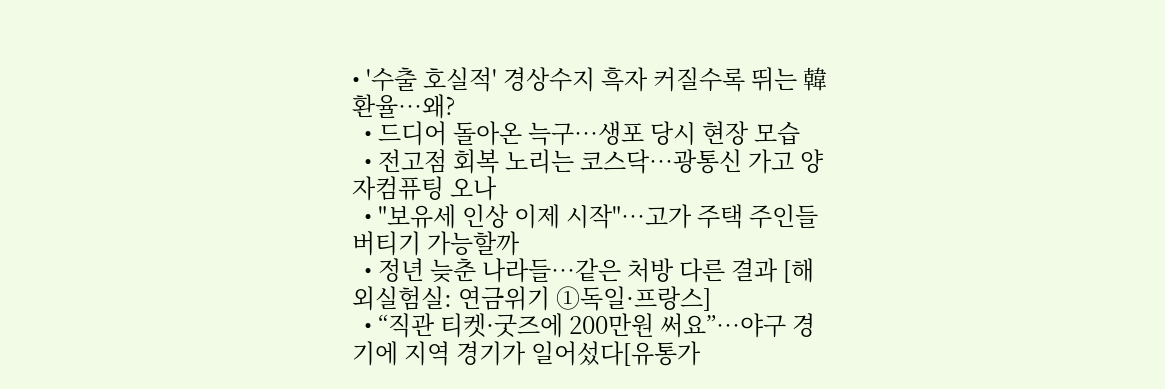• '수출 호실적' 경상수지 흑자 커질수록 뛰는 韓 환율⋯왜?
  • 드디어 돌아온 늑구…생포 당시 현장 모습
  • 전고점 회복 노리는 코스닥…광통신 가고 양자컴퓨팅 오나
  • "보유세 인상 이제 시작"⋯고가 주택 주인들 버티기 가능할까
  • 정년 늦춘 나라들…같은 처방 다른 결과 [해외실험실: 연금위기 ①독일·프랑스]
  • “직관 티켓·굿즈에 200만원 써요”…야구 경기에 지역 경기가 일어섰다[유통가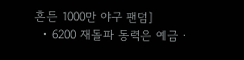흔든 1000만 야구 팬덤]
  • 6200 재돌파 동력은 예금ㆍ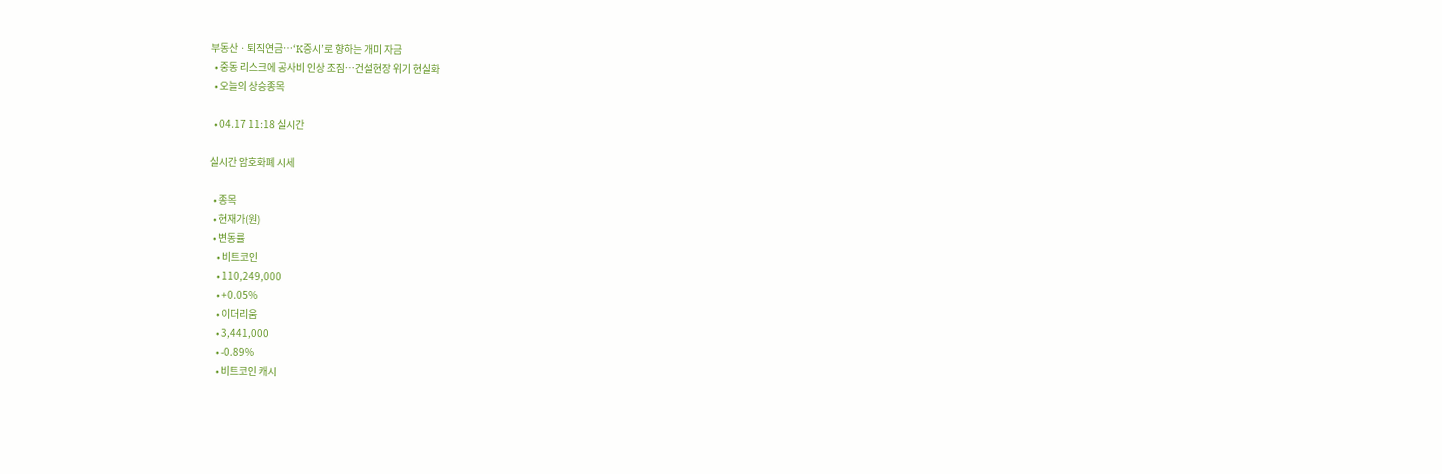부동산ㆍ퇴직연금⋯‘K증시’로 향하는 개미 자금
  • 중동 리스크에 공사비 인상 조짐…건설현장 위기 현실화
  • 오늘의 상승종목

  • 04.17 11:18 실시간

실시간 암호화폐 시세

  • 종목
  • 현재가(원)
  • 변동률
    • 비트코인
    • 110,249,000
    • +0.05%
    • 이더리움
    • 3,441,000
    • -0.89%
    • 비트코인 캐시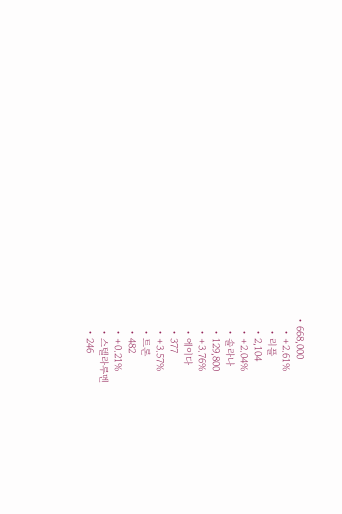• 668,000
    • +2.61%
    • 리플
    • 2,104
    • +2.04%
    • 솔라나
    • 129,800
    • +3.76%
    • 에이다
    • 377
    • +3.57%
    • 트론
    • 482
    • +0.21%
    • 스텔라루멘
    • 246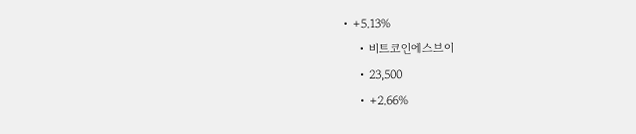• +5.13%
    • 비트코인에스브이
    • 23,500
    • +2.66%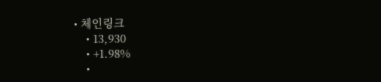• 체인링크
    • 13,930
    • +1.98%
    •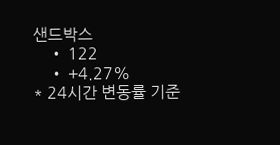샌드박스
    • 122
    • +4.27%
* 24시간 변동률 기준